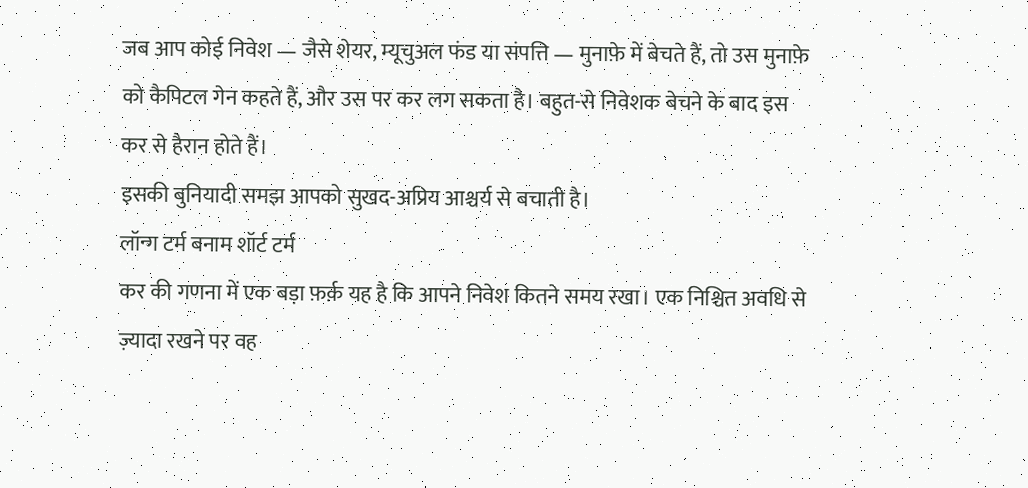जब आप कोई निवेश — जैसे शेयर, म्यूचुअल फंड या संपत्ति — मुनाफ़े में बेचते हैं, तो उस मुनाफ़े को कैपिटल गेन कहते हैं, और उस पर कर लग सकता है। बहुत-से निवेशक बेचने के बाद इस कर से हैरान होते हैं।
इसकी बुनियादी समझ आपको सुखद-अप्रिय आश्चर्य से बचाती है।
लॉन्ग टर्म बनाम शॉर्ट टर्म
कर की गणना में एक बड़ा फ़र्क़ यह है कि आपने निवेश कितने समय रखा। एक निश्चित अवधि से ज़्यादा रखने पर वह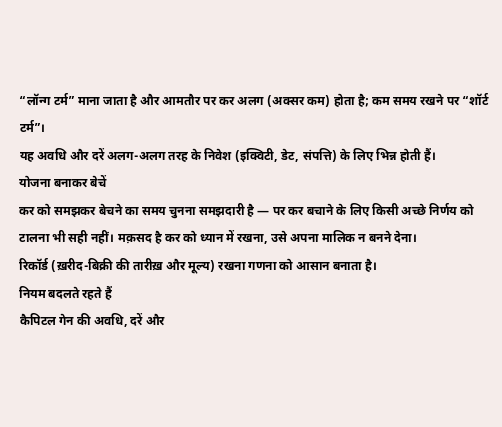“लॉन्ग टर्म” माना जाता है और आमतौर पर कर अलग (अक्सर कम) होता है; कम समय रखने पर “शॉर्ट टर्म”।
यह अवधि और दरें अलग-अलग तरह के निवेश (इक्विटी, डेट, संपत्ति) के लिए भिन्न होती हैं।
योजना बनाकर बेचें
कर को समझकर बेचने का समय चुनना समझदारी है — पर कर बचाने के लिए किसी अच्छे निर्णय को टालना भी सही नहीं। मक़सद है कर को ध्यान में रखना, उसे अपना मालिक न बनने देना।
रिकॉर्ड (ख़रीद-बिक्री की तारीख़ और मूल्य) रखना गणना को आसान बनाता है।
नियम बदलते रहते हैं
कैपिटल गेन की अवधि, दरें और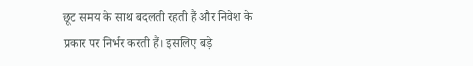छूट समय के साथ बदलती रहती हैं और निवेश के प्रकार पर निर्भर करती हैं। इसलिए बड़े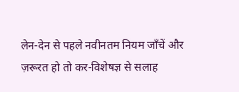लेन-देन से पहले नवीनतम नियम जाँचें और ज़रूरत हो तो कर-विशेषज्ञ से सलाह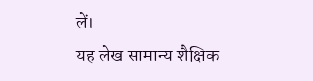लें।
यह लेख सामान्य शैक्षिक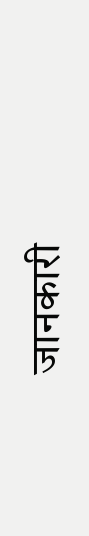जानकारी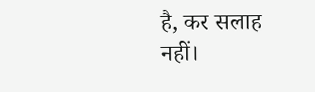है, कर सलाह नहीं।